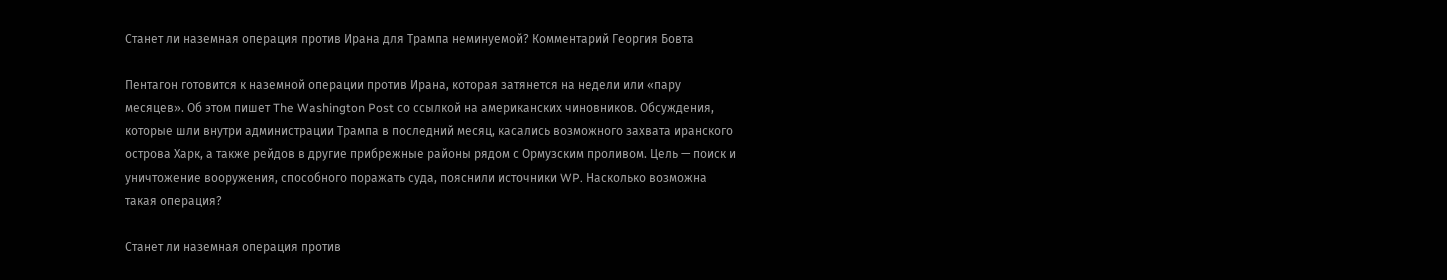Станет ли наземная операция против Ирана для Трампа неминуемой? Комментарий Георгия Бовта

Пентагон готовится к наземной операции против Ирана, которая затянется на недели или «пару месяцев». Об этом пишет The Washington Post со ссылкой на американских чиновников. Обсуждения, которые шли внутри администрации Трампа в последний месяц, касались возможного захвата иранского острова Харк, а также рейдов в другие прибрежные районы рядом с Ормузским проливом. Цель — поиск и уничтожение вооружения, способного поражать суда, пояснили источники WP. Насколько возможна такая операция?

Станет ли наземная операция против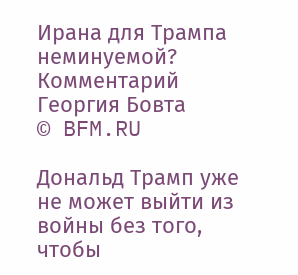Ирана для Трампа неминуемой? Комментарий Георгия Бовта
© BFM.RU

Дональд Трамп уже не может выйти из войны без того, чтобы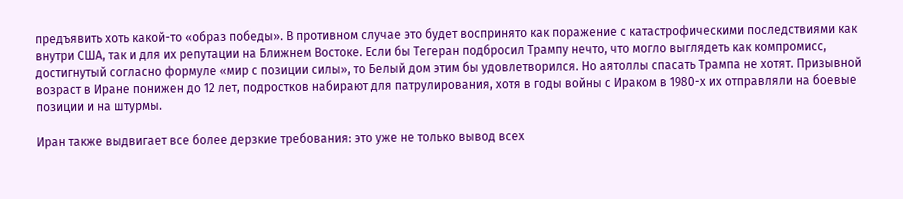предъявить хоть какой-то «образ победы». В противном случае это будет воспринято как поражение с катастрофическими последствиями как внутри США, так и для их репутации на Ближнем Востоке. Если бы Тегеран подбросил Трампу нечто, что могло выглядеть как компромисс, достигнутый согласно формуле «мир с позиции силы», то Белый дом этим бы удовлетворился. Но аятоллы спасать Трампа не хотят. Призывной возраст в Иране понижен до 12 лет, подростков набирают для патрулирования, хотя в годы войны с Ираком в 1980-х их отправляли на боевые позиции и на штурмы.

Иран также выдвигает все более дерзкие требования: это уже не только вывод всех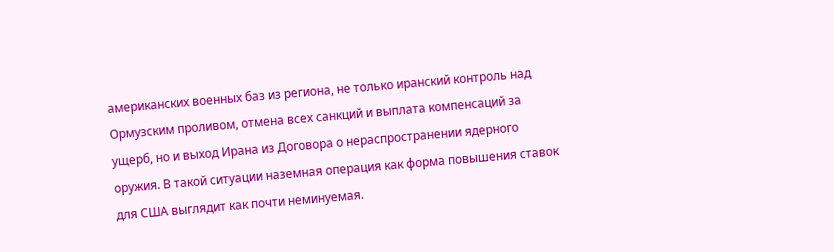американских военных баз из региона, не только иранский контроль над Ормузским проливом, отмена всех санкций и выплата компенсаций за ущерб, но и выход Ирана из Договора о нераспространении ядерного оружия. В такой ситуации наземная операция как форма повышения ставок для США выглядит как почти неминуемая.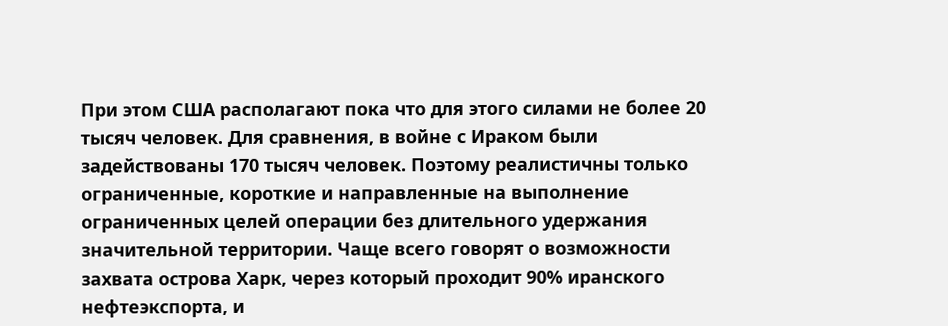При этом США располагают пока что для этого силами не более 20 тысяч человек. Для сравнения, в войне с Ираком были задействованы 170 тысяч человек. Поэтому реалистичны только ограниченные, короткие и направленные на выполнение ограниченных целей операции без длительного удержания значительной территории. Чаще всего говорят о возможности захвата острова Харк, через который проходит 90% иранского нефтеэкспорта, и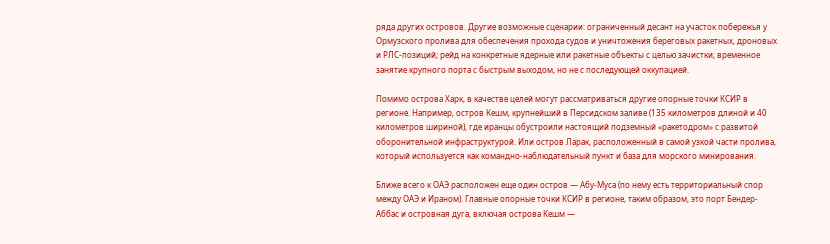ряда других островов. Другие возможные сценарии: ограниченный десант на участок побережья у Ормузского пролива для обеспечения прохода судов и уничтожения береговых ракетных, дроновых и РЛС-позиций; рейд на конкретные ядерные или ракетные объекты с целью зачистки; временное занятие крупного порта с быстрым выходом, но не с последующей оккупацией.

Помимо острова Харк, в качестве целей могут рассматриваться другие опорные точки КСИР в регионе. Например, остров Кешм, крупнейший в Персидском заливе (135 километров длиной и 40 километров шириной), где иранцы обустроили настоящий подземный «ракетодром» с развитой оборонительной инфраструктурой. Или остров Ларак, расположенный в самой узкой части пролива, который используется как командно-наблюдательный пункт и база для морского минирования.

Ближе всего к ОАЭ расположен еще один остров — Абу-Муса (по нему есть территориальный спор между ОАЭ и Ираном). Главные опорные точки КСИР в регионе, таким образом, это порт Бендер-Аббас и островная дуга, включая острова Кешм —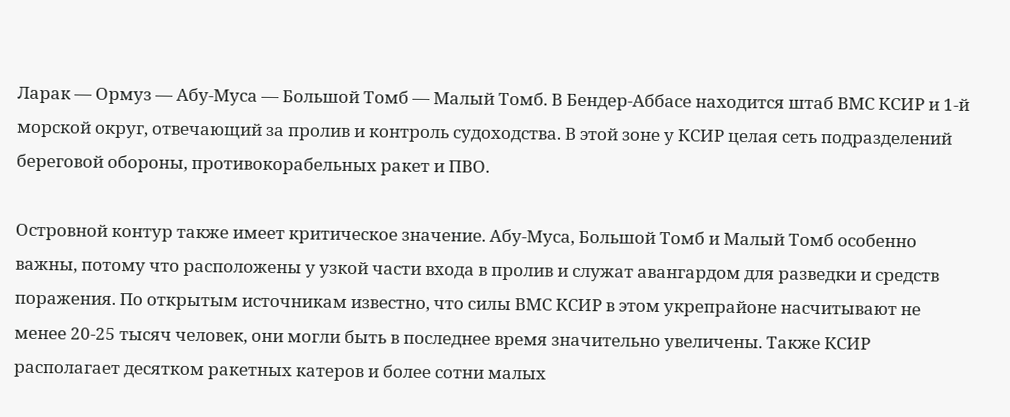Ларак — Ормуз — Абу-Муса — Большой Томб — Малый Томб. В Бендер-Аббасе находится штаб ВМС КСИР и 1-й морской округ, отвечающий за пролив и контроль судоходства. В этой зоне у КСИР целая сеть подразделений береговой обороны, противокорабельных ракет и ПВО.

Островной контур также имеет критическое значение. Абу-Муса, Большой Томб и Малый Томб особенно важны, потому что расположены у узкой части входа в пролив и служат авангардом для разведки и средств поражения. По открытым источникам известно, что силы ВМС КСИР в этом укрепрайоне насчитывают не менее 20-25 тысяч человек, они могли быть в последнее время значительно увеличены. Также КСИР располагает десятком ракетных катеров и более сотни малых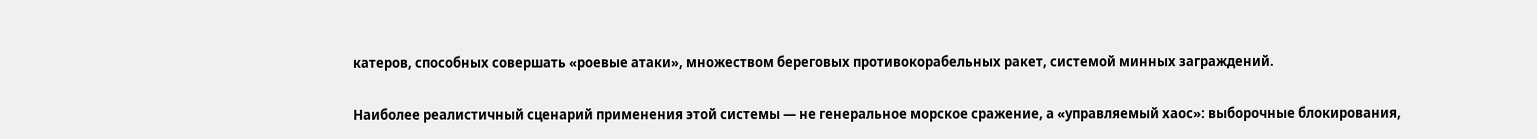катеров, способных совершать «роевые атаки», множеством береговых противокорабельных ракет, системой минных заграждений.

Наиболее реалистичный сценарий применения этой системы — не генеральное морское сражение, а «управляемый хаос»: выборочные блокирования,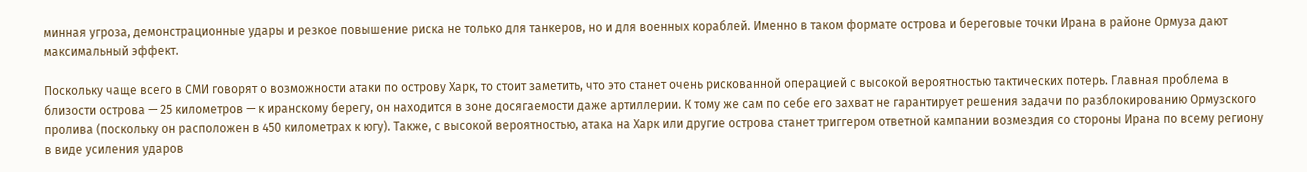минная угроза, демонстрационные удары и резкое повышение риска не только для танкеров, но и для военных кораблей. Именно в таком формате острова и береговые точки Ирана в районе Ормуза дают максимальный эффект.

Поскольку чаще всего в СМИ говорят о возможности атаки по острову Харк, то стоит заметить, что это станет очень рискованной операцией с высокой вероятностью тактических потерь. Главная проблема в близости острова — 25 километров — к иранскому берегу, он находится в зоне досягаемости даже артиллерии. К тому же сам по себе его захват не гарантирует решения задачи по разблокированию Ормузского пролива (поскольку он расположен в 450 километрах к югу). Также, с высокой вероятностью, атака на Харк или другие острова станет триггером ответной кампании возмездия со стороны Ирана по всему региону в виде усиления ударов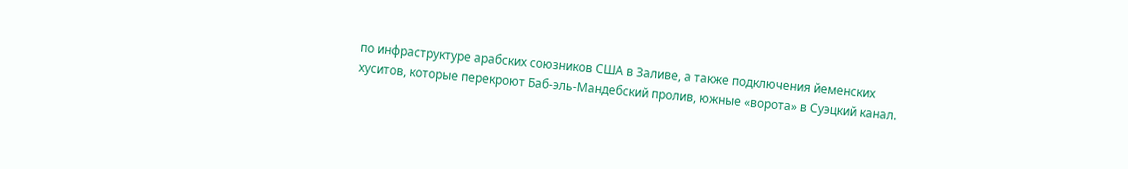по инфраструктуре арабских союзников США в Заливе, а также подключения йеменских хуситов, которые перекроют Баб-эль-Мандебский пролив, южные «ворота» в Суэцкий канал.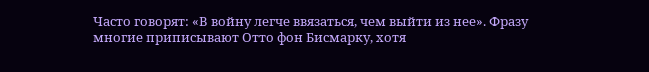Часто говорят: «В войну легче ввязаться, чем выйти из нее». Фразу многие приписывают Отто фон Бисмарку, хотя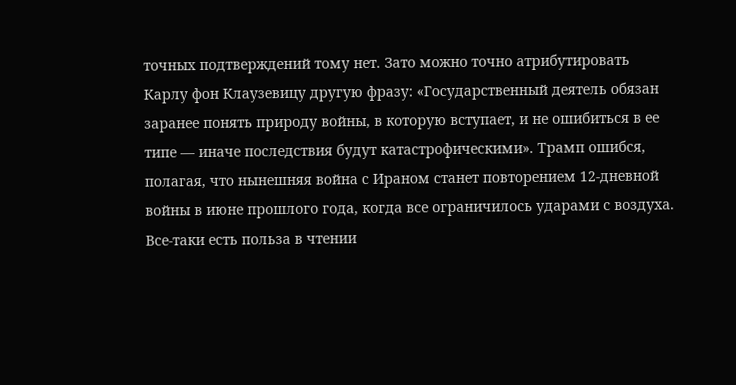точных подтверждений тому нет. Зато можно точно атрибутировать Карлу фон Клаузевицу другую фразу: «Государственный деятель обязан заранее понять природу войны, в которую вступает, и не ошибиться в ее типе — иначе последствия будут катастрофическими». Трамп ошибся, полагая, что нынешняя война с Ираном станет повторением 12-дневной войны в июне прошлого года, когда все ограничилось ударами с воздуха. Все-таки есть польза в чтении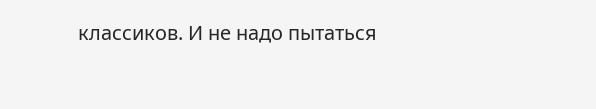классиков. И не надо пытаться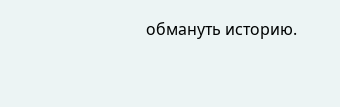обмануть историю.